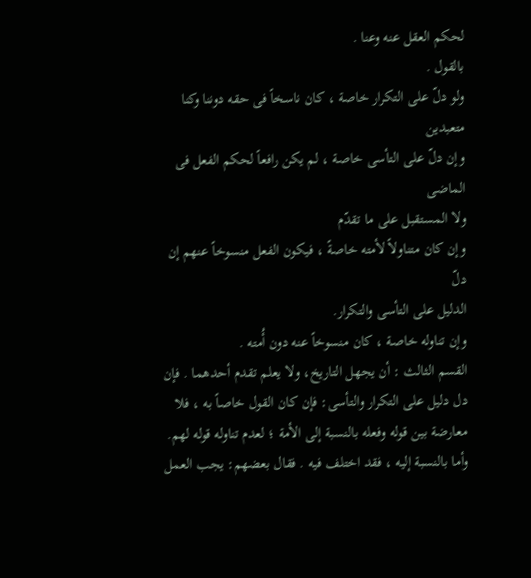لحکم العقل عنه وعنا .
بالقول .
ولو دلّ على التکرار خاصة ، کان ناسخاً فی حقه دوننا وکنا متعبدین
وإن دلّ على التأسی خاصة ، لم یکن رافعاً لحکم الفعل فی الماضی
ولا المستقبل على ما تقدّم
وإن کان متناولاً لأمته خاصةً ، فیکون الفعل منسوخاً عنهم إن دلّ
الدلیل على التأسی والتکرار.
وإن تناوله خاصة ، کان منسوخاً عنه دون أُمته .
القسم الثالث : أن یجهل التاریخ، ولا یعلم تقدم أحدهما . فإن دل دلیل على التکرار والتأسی: فإن کان القول خاصاً به ، فلا
معارضة بین قوله وفعله بالنسبة إلى الأمة ؛ لعدم تناوله قوله لهم.
وأما بالنسبة إلیه ، فقد اختلف فیه . فقال بعضهم: یجب العمل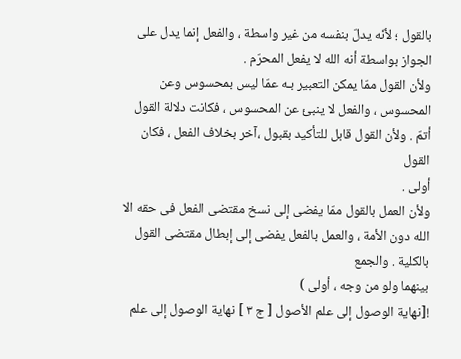بالقول ؛ لأنّه یدلّ بنفسه من غیر واسطة ، والفعل إنما یدل على الجواز بواسطة أنه الله لا یفعل المحرّم .
ولأن القول ممّا یمکن التعبیر بـه عمّا لیس بمحسوس وعن
المحسوس ، والفعل لا ینبئ عن المحسوس ، فکانت دلالة القول أتمّ . ولأن القول قابل للتأکید بقبول ،آخر بخلاف الفعل ، فکان القول
أولى .
ولأن العمل بالقول ممّا یفضی إلى نسخ مقتضى الفعل فی حقه الا الله دون الأمة ، والعمل بالفعل یفضی إلى إبطال مقتضى القول بالکلیة . والجمع
بینهما ولو من وجه ، أولى )
![نهاية الوصول إلى علم الأصول [ ج ٣ ] نهاية الوصول إلى علم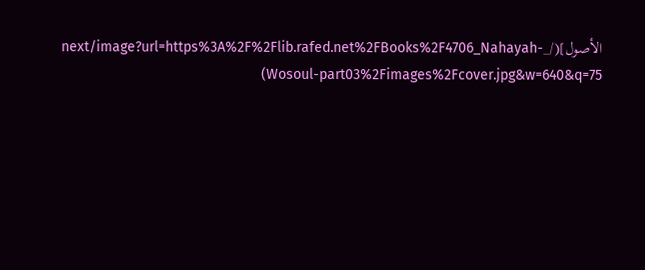الأصول](/_next/image?url=https%3A%2F%2Flib.rafed.net%2FBooks%2F4706_Nahayah-Wosoul-part03%2Fimages%2Fcover.jpg&w=640&q=75)